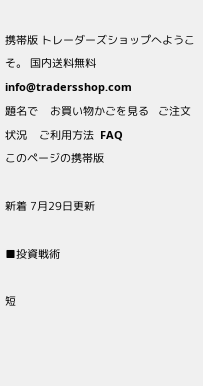携帯版 トレーダーズショップへようこそ。 国内送料無料 info@tradersshop.com
題名で    お買い物かごを見る   ご注文状況    ご利用方法  FAQ
このページの携帯版

新着 7月29日更新

■投資戦術

短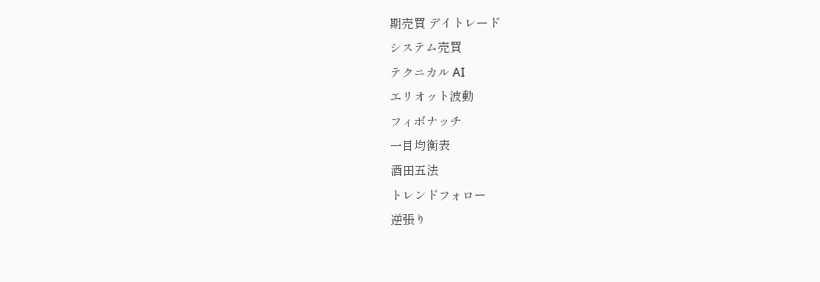期売買 デイトレード
システム売買
テクニカル AI
エリオット波動
フィボナッチ
一目均衡表
酒田五法
トレンドフォロー
逆張り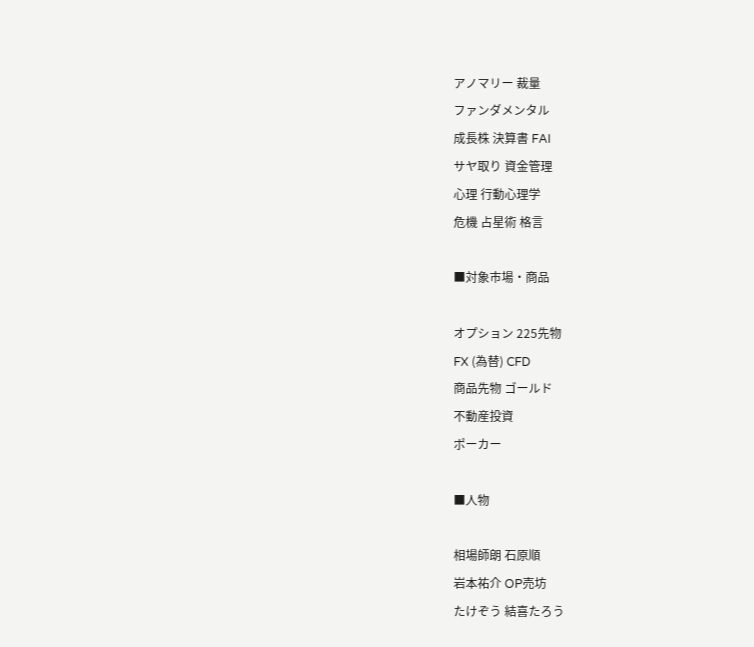アノマリー 裁量
ファンダメンタル
成長株 決算書 FAI
サヤ取り 資金管理
心理 行動心理学
危機 占星術 格言

■対象市場・商品

オプション 225先物
FX (為替) CFD
商品先物 ゴールド
不動産投資
ポーカー

■人物

相場師朗 石原順
岩本祐介 OP売坊
たけぞう 結喜たろう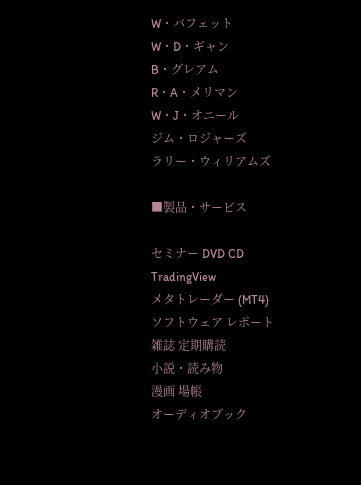W・バフェット
W・D・ギャン
B・グレアム
R・A・メリマン
W・J・オニール
ジム・ロジャーズ
ラリー・ウィリアムズ

■製品・サービス

セミナー DVD CD
TradingView
メタトレーダー (MT4)
ソフトウェア レポート
雑誌 定期購読
小説・読み物
漫画 場帳
オーディオブック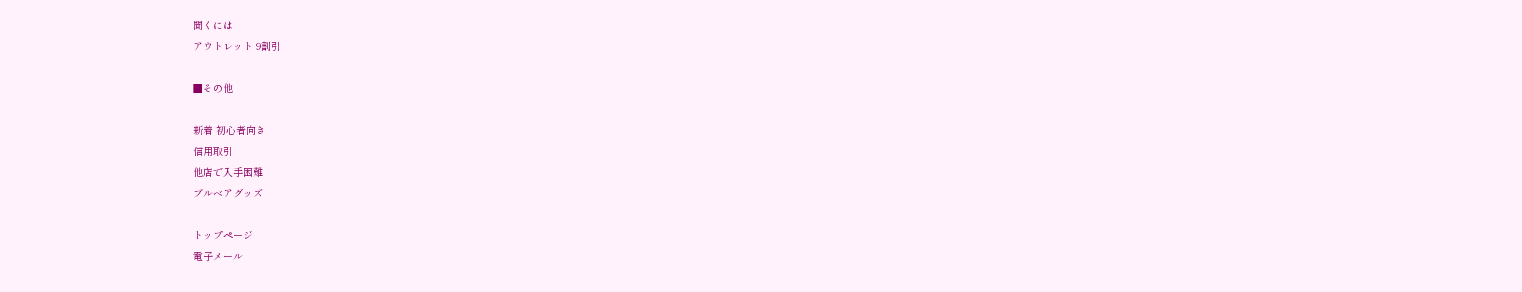聞くには
アウトレット 9割引

■その他

新着 初心者向き
信用取引
他店で入手困難
ブルベアグッズ

トップページ
電子メール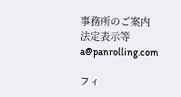事務所のご案内
法定表示等
a@panrolling.com

フィ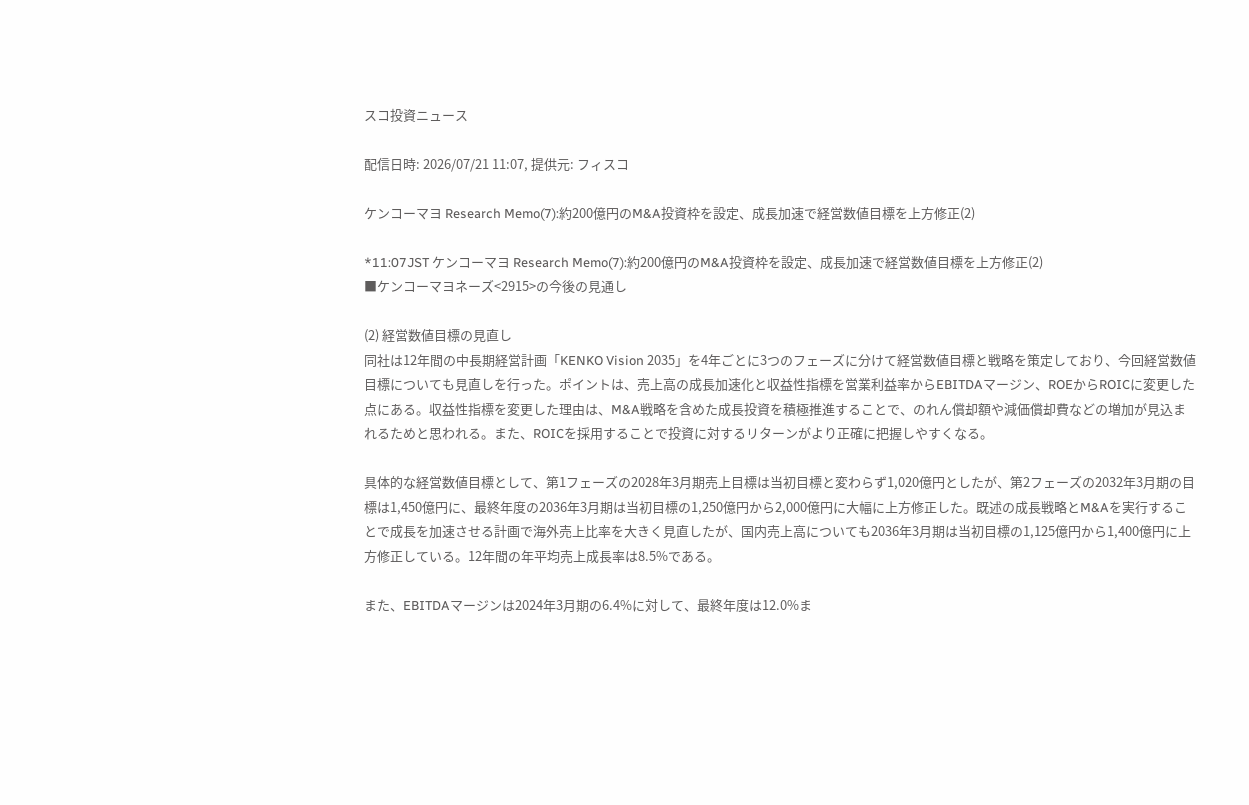スコ投資ニュース

配信日時: 2026/07/21 11:07, 提供元: フィスコ

ケンコーマヨ Research Memo(7):約200億円のM&A投資枠を設定、成長加速で経営数値目標を上方修正(2)

*11:07JST ケンコーマヨ Research Memo(7):約200億円のM&A投資枠を設定、成長加速で経営数値目標を上方修正(2)
■ケンコーマヨネーズ<2915>の今後の見通し

(2) 経営数値目標の見直し
同社は12年間の中長期経営計画「KENKO Vision 2035」を4年ごとに3つのフェーズに分けて経営数値目標と戦略を策定しており、今回経営数値目標についても見直しを行った。ポイントは、売上高の成長加速化と収益性指標を営業利益率からEBITDAマージン、ROEからROICに変更した点にある。収益性指標を変更した理由は、M&A戦略を含めた成長投資を積極推進することで、のれん償却額や減価償却費などの増加が見込まれるためと思われる。また、ROICを採用することで投資に対するリターンがより正確に把握しやすくなる。

具体的な経営数値目標として、第1フェーズの2028年3月期売上目標は当初目標と変わらず1,020億円としたが、第2フェーズの2032年3月期の目標は1,450億円に、最終年度の2036年3月期は当初目標の1,250億円から2,000億円に大幅に上方修正した。既述の成長戦略とM&Aを実行することで成長を加速させる計画で海外売上比率を大きく見直したが、国内売上高についても2036年3月期は当初目標の1,125億円から1,400億円に上方修正している。12年間の年平均売上成長率は8.5%である。

また、EBITDAマージンは2024年3月期の6.4%に対して、最終年度は12.0%ま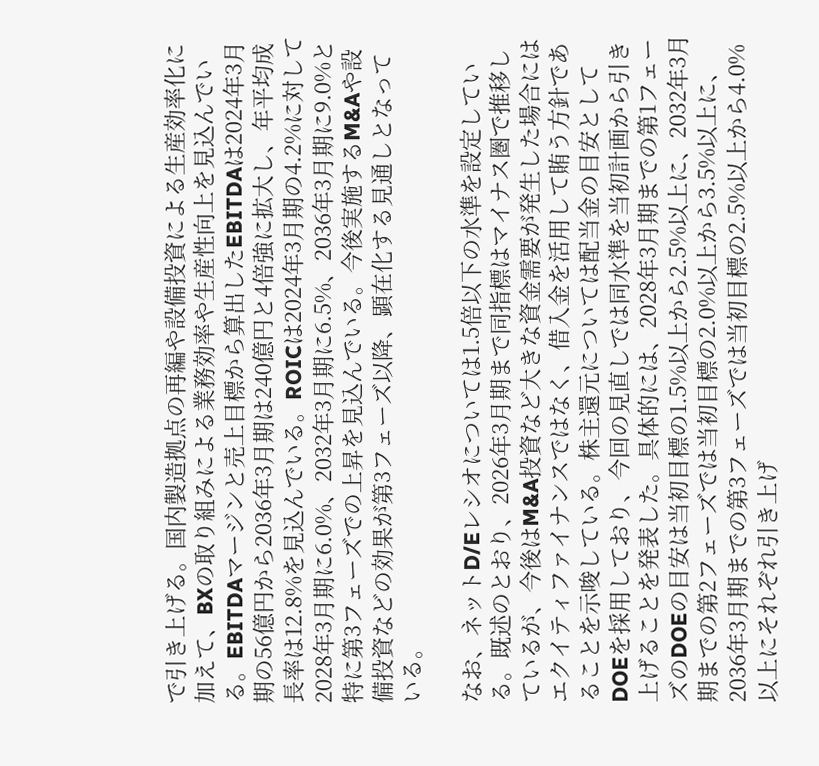で引き上げる。国内製造拠点の再編や設備投資による生産効率化に加えて、BXの取り組みによる業務効率や生産性向上を見込んでいる。EBITDAマージンと売上目標から算出したEBITDAは2024年3月期の56億円から2036年3月期は240億円と4倍強に拡大し、年平均成長率は12.8%を見込んでいる。ROICは2024年3月期の4.2%に対して2028年3月期に6.0%、2032年3月期に6.5%、2036年3月期に9.0%と特に第3フェーズでの上昇を見込んでいる。今後実施するM&Aや設備投資などの効果が第3フェーズ以降、顕在化する見通しとなっている。

なお、ネットD/Eレシオについては1.5倍以下の水準を設定している。既述のとおり、2026年3月期まで同指標はマイナス圏で推移しているが、今後はM&A投資など大きな資金需要が発生した場合にはエクイティファイナンスではなく、借入金を活用して賄う方針であることを示唆している。株主還元については配当金の目安としてDOEを採用しており、今回の見直しでは同水準を当初計画から引き上げることを発表した。具体的には、2028年3月期までの第1フェーズのDOEの目安は当初目標の1.5%以上から2.5%以上に、2032年3月期までの第2フェーズでは当初目標の2.0%以上から3.5%以上に、2036年3月期までの第3フェーズでは当初目標の2.5%以上から4.0%以上にそれぞれ引き上げ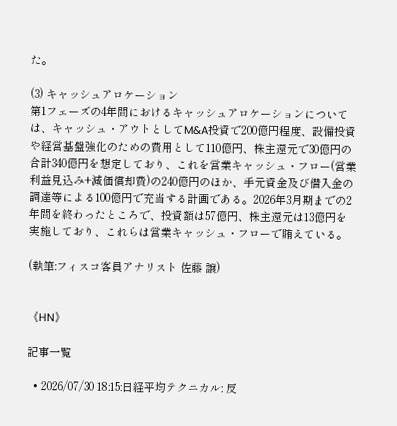た。

(3) キャッシュアロケーション
第1フェーズの4年間におけるキャッシュアロケーションについては、キャッシュ・アウトとしてM&A投資で200億円程度、設備投資や経営基盤強化のための費用として110億円、株主還元で30億円の合計340億円を想定しており、これを営業キャッシュ・フロー(営業利益見込み+減価償却費)の240億円のほか、手元資金及び借入金の調達等による100億円で充当する計画である。2026年3月期までの2年間を終わったところで、投資額は57億円、株主還元は13億円を実施しており、これらは営業キャッシュ・フローで賄えている。

(執筆:フィスコ客員アナリスト 佐藤 譲)


《HN》

記事一覧

  • 2026/07/30 18:15:日経平均テクニカル: 反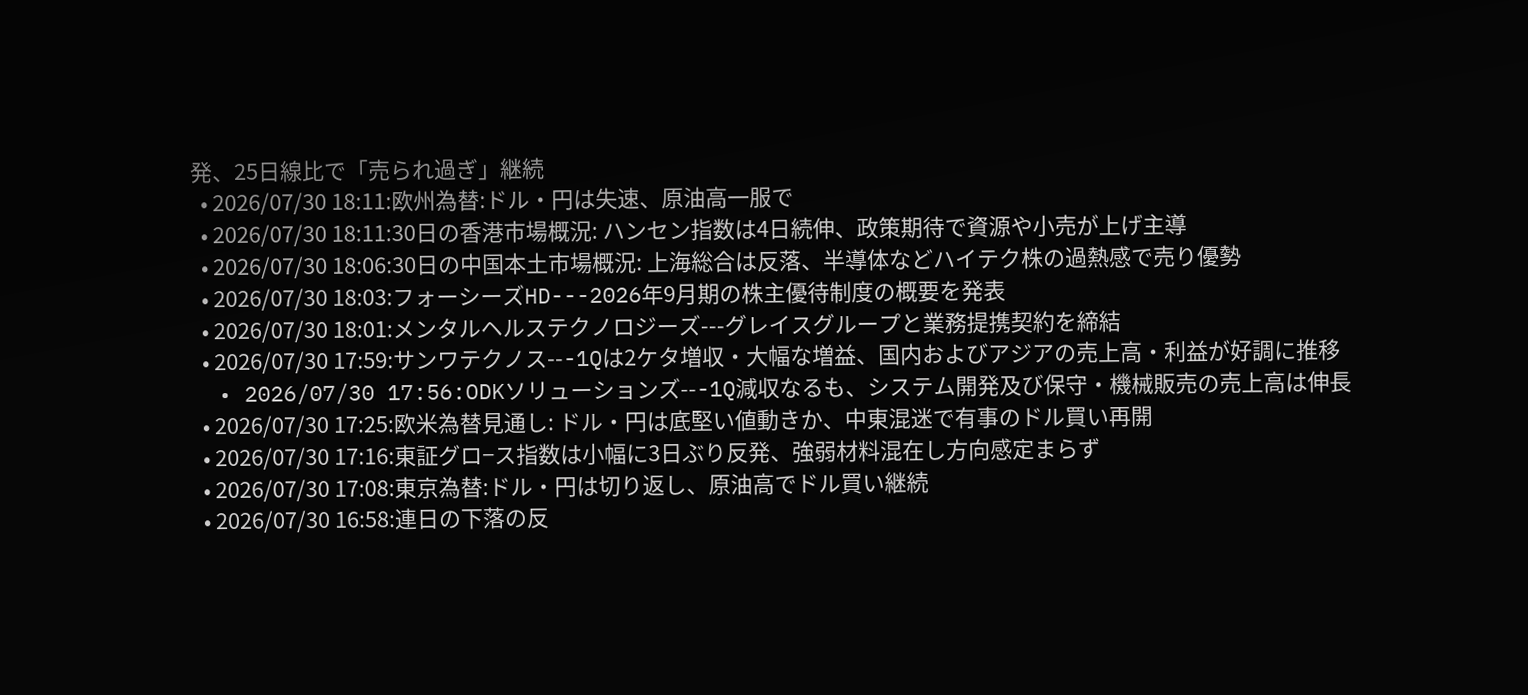発、25日線比で「売られ過ぎ」継続
  • 2026/07/30 18:11:欧州為替:ドル・円は失速、原油高一服で
  • 2026/07/30 18:11:30日の香港市場概況: ハンセン指数は4日続伸、政策期待で資源や小売が上げ主導
  • 2026/07/30 18:06:30日の中国本土市場概況: 上海総合は反落、半導体などハイテク株の過熱感で売り優勢
  • 2026/07/30 18:03:フォーシーズHD---2026年9月期の株主優待制度の概要を発表
  • 2026/07/30 18:01:メンタルヘルステクノロジーズ---グレイスグループと業務提携契約を締結
  • 2026/07/30 17:59:サンワテクノス---1Qは2ケタ増収・大幅な増益、国内およびアジアの売上高・利益が好調に推移
  • 2026/07/30 17:56:ODKソリューションズ---1Q減収なるも、システム開発及び保守・機械販売の売上高は伸長
  • 2026/07/30 17:25:欧米為替見通し: ドル・円は底堅い値動きか、中東混迷で有事のドル買い再開
  • 2026/07/30 17:16:東証グロ−ス指数は小幅に3日ぶり反発、強弱材料混在し方向感定まらず
  • 2026/07/30 17:08:東京為替:ドル・円は切り返し、原油高でドル買い継続
  • 2026/07/30 16:58:連日の下落の反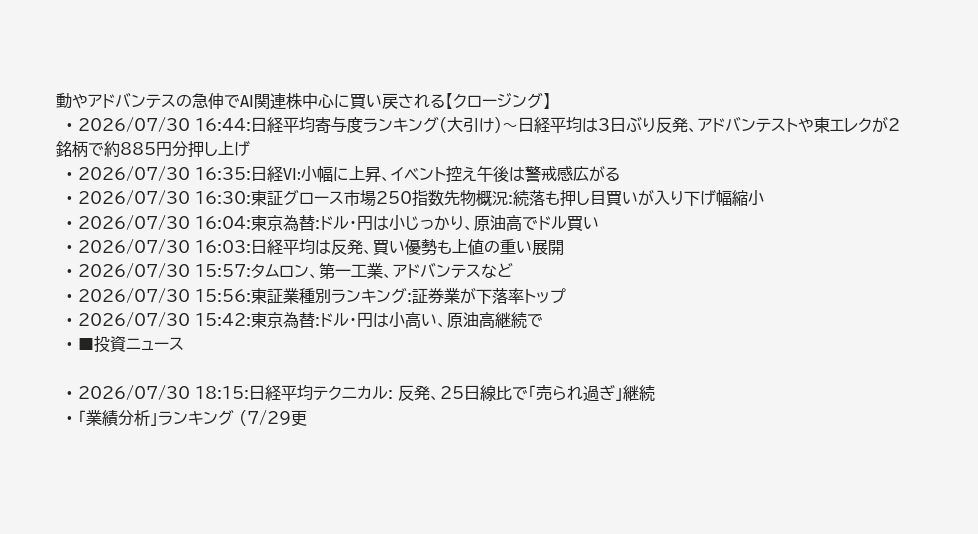動やアドバンテスの急伸でAI関連株中心に買い戻される【クロージング】
  • 2026/07/30 16:44:日経平均寄与度ランキング(大引け)〜日経平均は3日ぶり反発、アドバンテストや東エレクが2銘柄で約885円分押し上げ
  • 2026/07/30 16:35:日経VI:小幅に上昇、イベント控え午後は警戒感広がる
  • 2026/07/30 16:30:東証グロース市場250指数先物概況:続落も押し目買いが入り下げ幅縮小
  • 2026/07/30 16:04:東京為替:ドル・円は小じっかり、原油高でドル買い
  • 2026/07/30 16:03:日経平均は反発、買い優勢も上値の重い展開
  • 2026/07/30 15:57:タムロン、第一工業、アドバンテスなど
  • 2026/07/30 15:56:東証業種別ランキング:証券業が下落率トップ
  • 2026/07/30 15:42:東京為替:ドル・円は小高い、原油高継続で
  • ■投資ニュース

  • 2026/07/30 18:15:日経平均テクニカル: 反発、25日線比で「売られ過ぎ」継続
  • 「業績分析」ランキング (7/29更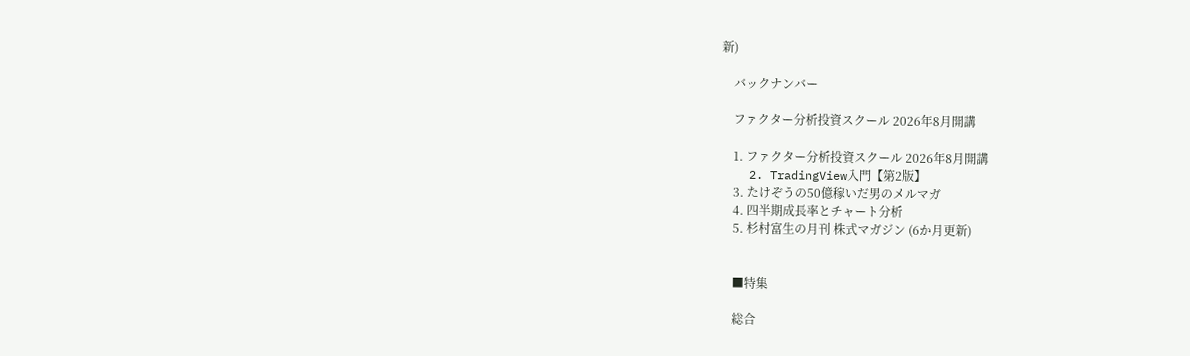新)

    バックナンバー

    ファクター分析投資スクール 2026年8月開講

    1. ファクター分析投資スクール 2026年8月開講
    2. TradingView入門【第2版】
    3. たけぞうの50億稼いだ男のメルマガ
    4. 四半期成長率とチャート分析
    5. 杉村富生の月刊 株式マガジン (6か月更新)


    ■特集

    総合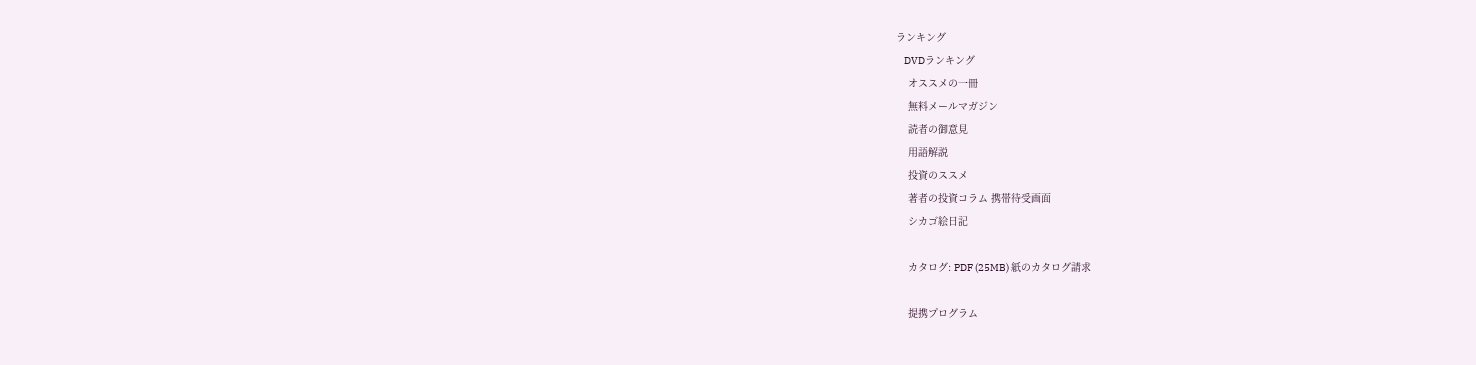ランキング
    DVDランキング
    オススメの一冊
    無料メールマガジン
    読者の御意見
    用語解説
    投資のススメ
    著者の投資コラム 携帯待受画面
    シカゴ絵日記

    カタログ: PDF (25MB) 紙のカタログ請求

    提携プログラム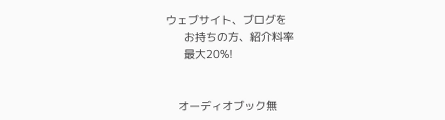ウェブサイト、ブログを
      お持ちの方、紹介料率
      最大20%!


    オーディオブック無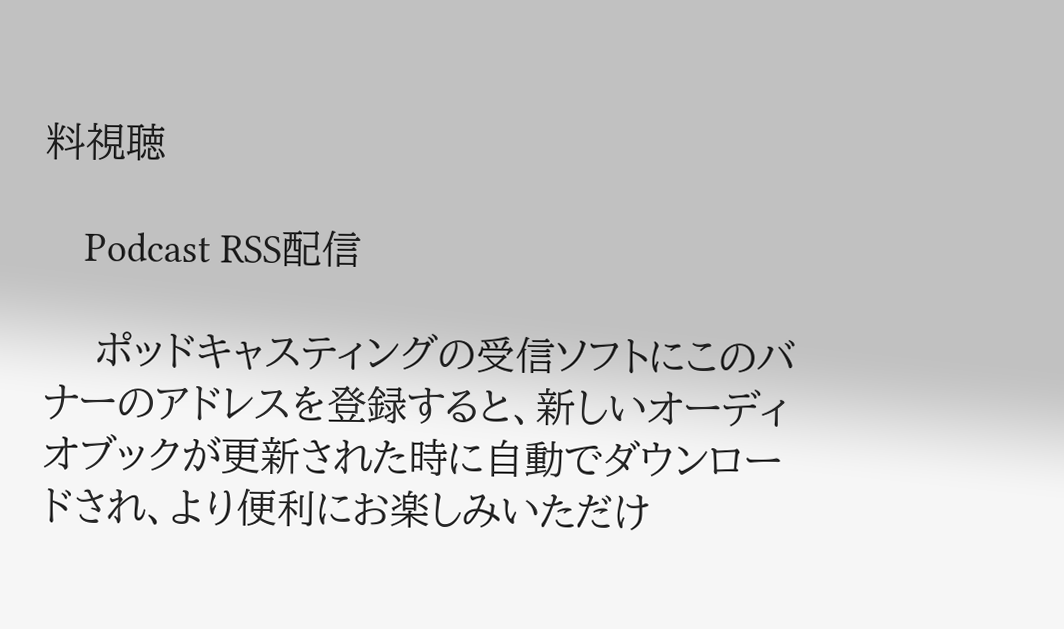料視聴

    Podcast RSS配信

    ポッドキャスティングの受信ソフトにこのバナーのアドレスを登録すると、新しいオーディオブックが更新された時に自動でダウンロードされ、より便利にお楽しみいただけ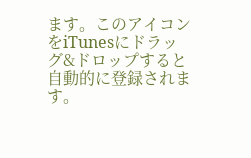ます。このアイコンをiTunesにドラッグ&ドロップすると自動的に登録されます。